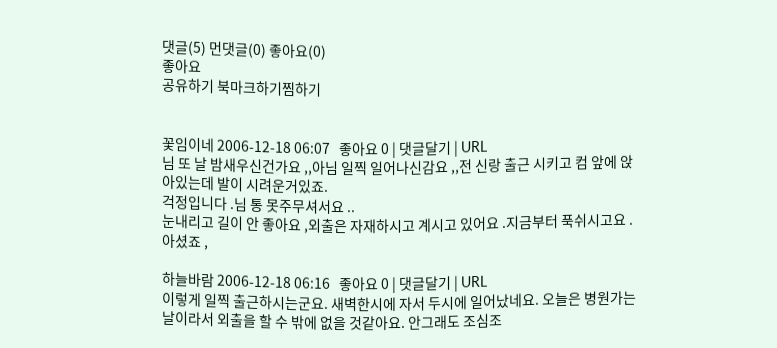댓글(5) 먼댓글(0) 좋아요(0)
좋아요
공유하기 북마크하기찜하기


꽃임이네 2006-12-18 06:07   좋아요 0 | 댓글달기 | URL
님 또 날 밤새우신건가요 ,,아님 일찍 일어나신감요 ,,전 신랑 출근 시키고 컴 앞에 앉아있는데 발이 시려운거있죠.
걱정입니다 .님 통 못주무셔서요 ..
눈내리고 길이 안 좋아요 ,외출은 자재하시고 계시고 있어요 .지금부터 푹쉬시고요 .
아셨죠 ,

하늘바람 2006-12-18 06:16   좋아요 0 | 댓글달기 | URL
이렇게 일찍 출근하시는군요. 새벽한시에 자서 두시에 일어났네요. 오늘은 병원가는 날이라서 외출을 할 수 밖에 없을 것같아요. 안그래도 조심조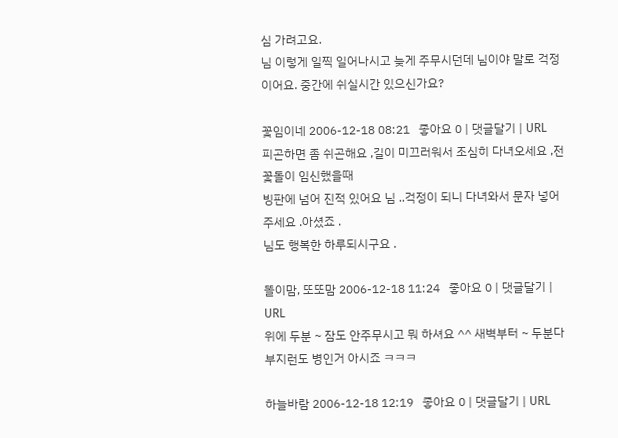심 가려고요.
님 이렇게 일찍 일어나시고 늦게 주무시던데 님이야 말로 걱정이어요. 중간에 쉬실시간 있으신가요?

꽃임이네 2006-12-18 08:21   좋아요 0 | 댓글달기 | URL
피곤하면 좀 쉬곤해요 ,길이 미끄러워서 조심히 다녀오세요 ,전 꽃돌이 임신했을때
빙판에 넘어 진적 있어요 님 ..걱정이 되니 다녀와서 문자 넣어 주세요 .아셨죠 .
님도 행복한 하루되시구요 .

똘이맘, 또또맘 2006-12-18 11:24   좋아요 0 | 댓글달기 | URL
위에 두분 ~ 잠도 안주무시고 뭐 하셔요 ^^ 새벽부터 ~ 두분다 부지런도 병인거 아시죠 ㅋㅋㅋ

하늘바람 2006-12-18 12:19   좋아요 0 | 댓글달기 | URL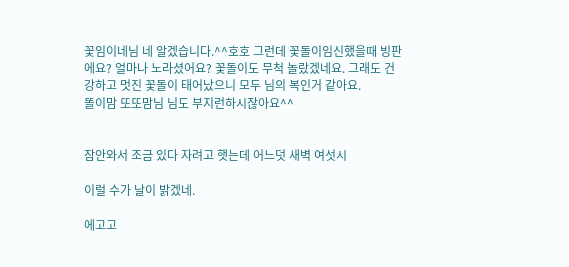꽃임이네님 네 알겠습니다.^^호호 그런데 꽃돌이임신했을때 빙판에요? 얼마나 노라셨어요? 꽃돌이도 무척 놀랐겠네요. 그래도 건강하고 멋진 꽃돌이 태어났으니 모두 님의 복인거 같아요.
똘이맘 또또맘님 님도 부지런하시잖아요^^


잠안와서 조금 있다 자려고 햇는데 어느덧 새벽 여섯시

이럴 수가 날이 밝겠네.

에고고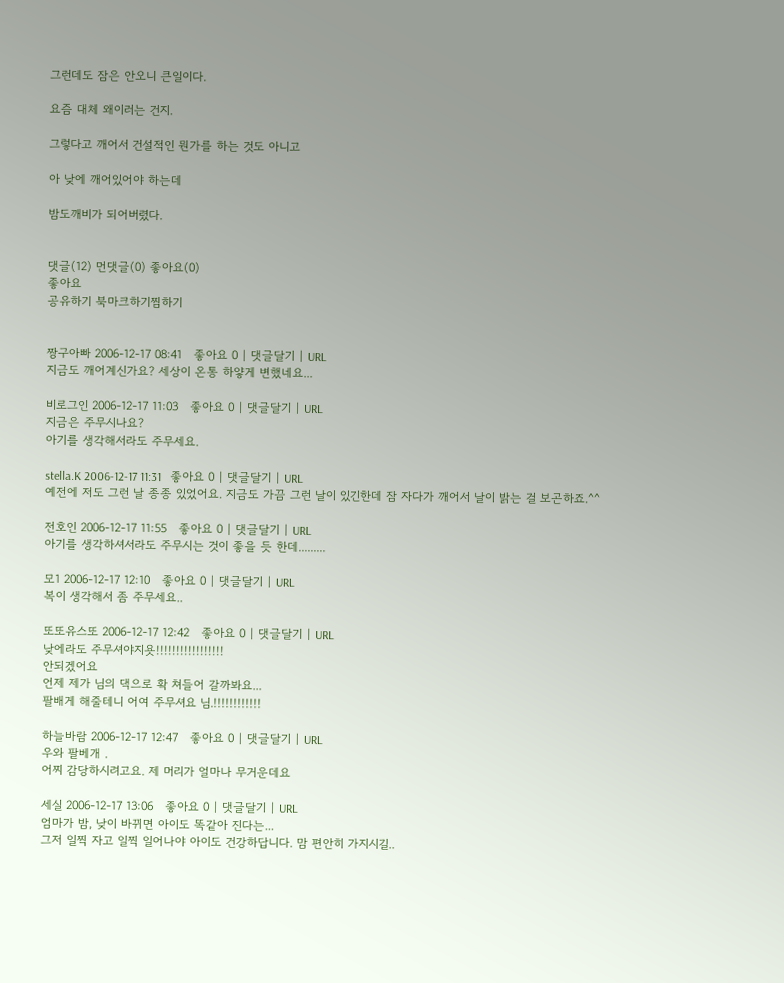그런데도 잠은 안오니 큰일이다.

요즘 대체 왜이러는 건지.

그렇다고 깨어서 건설적인 뭔가를 하는 것도 아니고

아 낮에 깨어있어야 하는데

밤도깨비가 되어버렸다.


댓글(12) 먼댓글(0) 좋아요(0)
좋아요
공유하기 북마크하기찜하기


짱구아빠 2006-12-17 08:41   좋아요 0 | 댓글달기 | URL
지금도 깨어계신가요? 세상이 온통 하얗게 변했네요...

비로그인 2006-12-17 11:03   좋아요 0 | 댓글달기 | URL
지금은 주무시나요?
아기를 생각해서라도 주무세요.

stella.K 2006-12-17 11:31   좋아요 0 | 댓글달기 | URL
예전에 저도 그런 날 종종 있었어요. 지금도 가끔 그런 날이 있긴한데 잠 자다가 깨어서 날이 밝는 걸 보곤하죠.^^

전호인 2006-12-17 11:55   좋아요 0 | 댓글달기 | URL
아기를 생각하셔서라도 주무시는 것이 좋을 듯 한데.........

모1 2006-12-17 12:10   좋아요 0 | 댓글달기 | URL
복이 생각해서 좀 주무세요..

또또유스또 2006-12-17 12:42   좋아요 0 | 댓글달기 | URL
낮에라도 주무셔야지욧!!!!!!!!!!!!!!!!!
안되겠어요
언제 제가 님의 댁으로 확 쳐들어 갈까봐요...
팔배게 해줄테니 어여 주무셔요 님.!!!!!!!!!!!!

하늘바람 2006-12-17 12:47   좋아요 0 | 댓글달기 | URL
우와 팔베개 .
어찌 감당하시려고요. 제 머리가 얼마나 무거운데요

세실 2006-12-17 13:06   좋아요 0 | 댓글달기 | URL
엄마가 밤, 낮이 바뀌면 아이도 똑같아 진다는...
그저 일찍 자고 일찍 일어나야 아이도 건강하답니다. 맘 편안히 가지시길..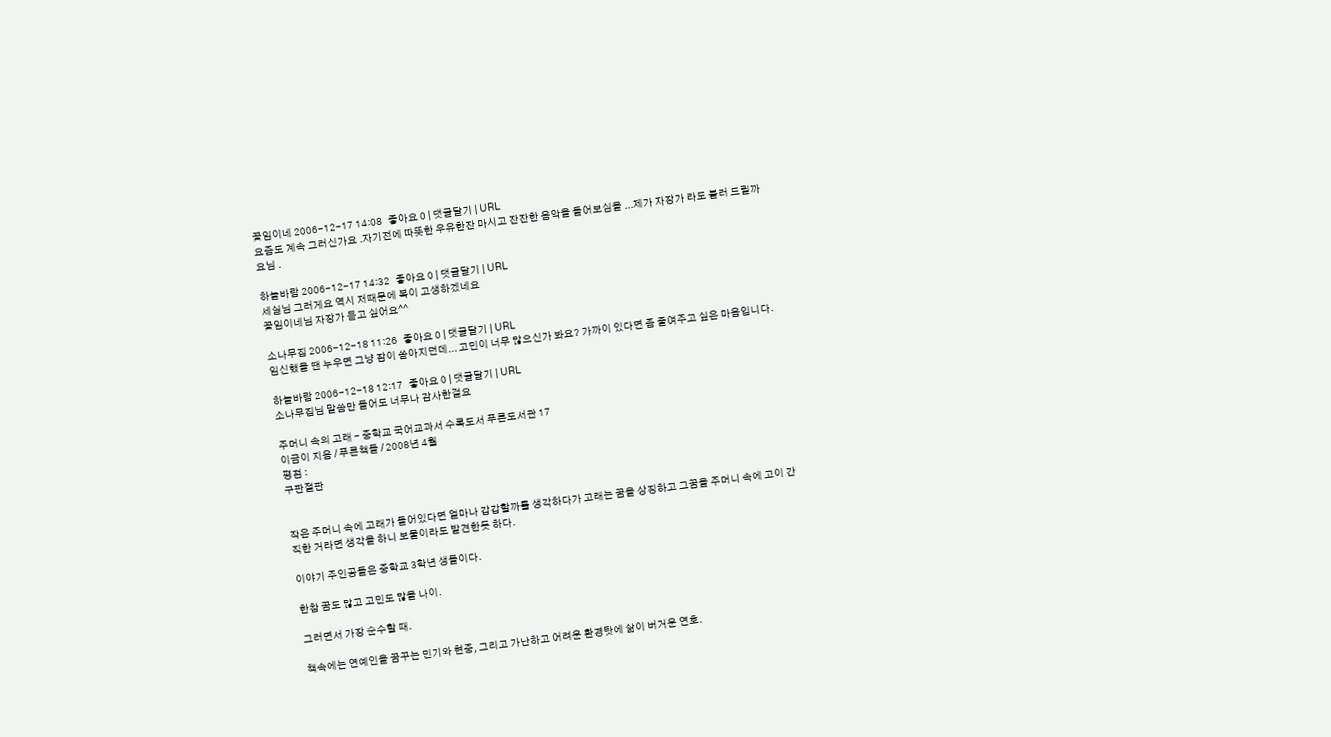꽃임이네 2006-12-17 14:08   좋아요 0 | 댓글달기 | URL
요즘도 계속 그러신가요 .자기전에 따뜻한 우유한잔 마시고 잔잔한 음악을 들어보심을 ...제가 자장가 라도 불러 드릴까요님 .

하늘바람 2006-12-17 14:32   좋아요 0 | 댓글달기 | URL
세실님 그러게요 역시 저때문에 복이 고생하겠네요
꽃임이네님 자장가 듣고 싶어요^^

소나무집 2006-12-18 11:26   좋아요 0 | 댓글달기 | URL
임신했을 땐 누우면 그냥 잠이 쏟아지던데... 고민이 너무 많으신가 봐요? 가까이 있다면 좀 줄여주고 싶은 마음입니다.

하늘바람 2006-12-18 12:17   좋아요 0 | 댓글달기 | URL
소나무집님 말씀만 들어도 너무나 감사한걸요

주머니 속의 고래 - 중학교 국어교과서 수록도서 푸른도서관 17
이금이 지음 / 푸른책들 / 2008년 4월
평점 :
구판절판


작은 주머니 속에 고래가 들어있다면 얼마나 갑갑할까를 생각하다가 고래는 꿈을 상징하고 그꿈을 주머니 속에 고이 간직한 거라면 생각을 하니 보물이라도 발견한듯 하다.

이야기 주인공들은 중학교 3학년 생들이다.

한참 꿈도 많고 고민도 많을 나이.

그러면서 가장 순수할 때.

책속에는 연예인을 꿈꾸는 민기와 현중, 그리고 가난하고 어려운 환경탓에 삶이 버거운 연호.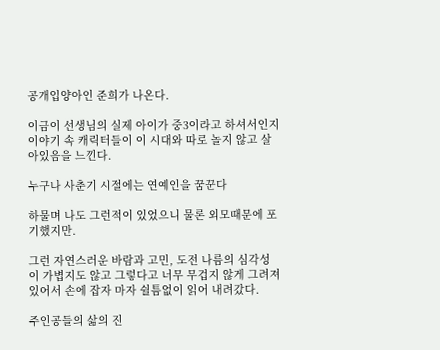공개입양아인 준희가 나온다.

이금이 선생님의 실제 아이가 중3이라고 하셔서인지 이야기 속 캐릭터들이 이 시대와 따로 놀지 않고 살아있음을 느낀다.

누구나 사춘기 시절에는 연예인을 꿈꾼다

하물며 나도 그런적이 있었으니 물론 외모때문에 포기했지만.

그런 자연스러운 바람과 고민, 도전 나름의 심각성이 가볍지도 않고 그렇다고 너무 무겁지 않게 그려져 있어서 손에 잡자 마자 쉴틈없이 읽어 내려갔다.

주인공들의 삶의 진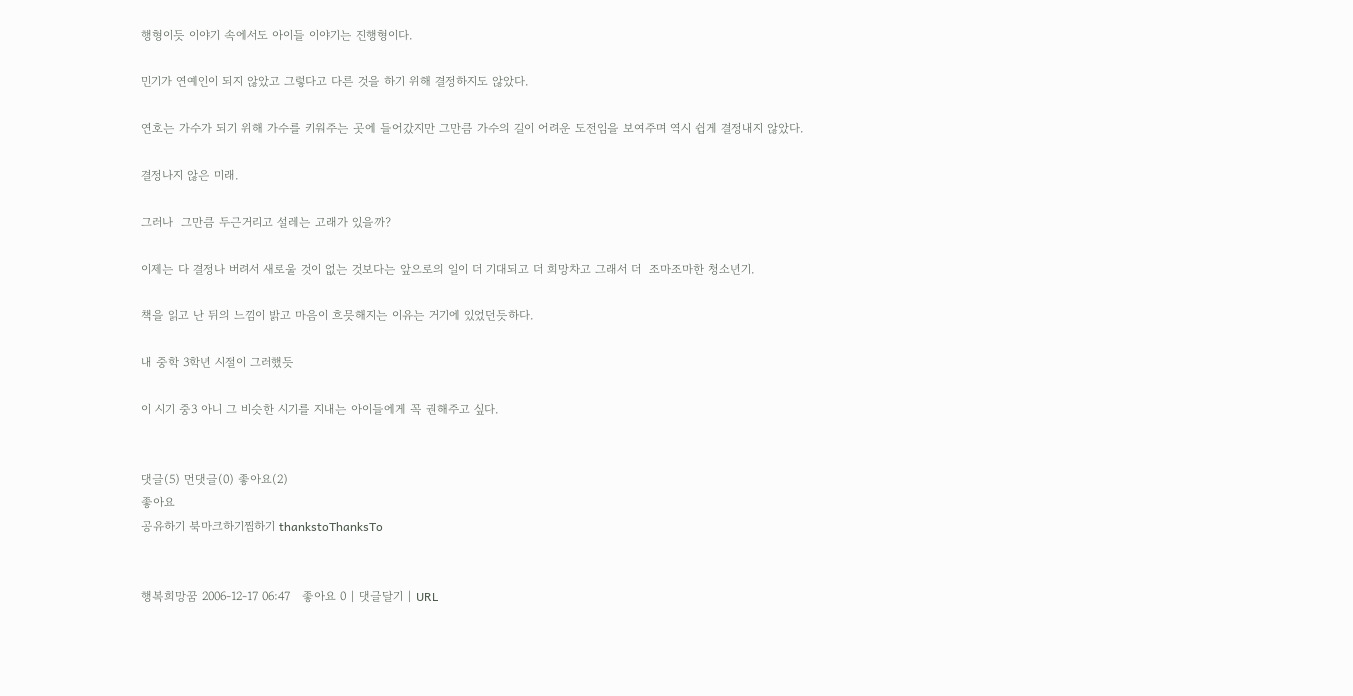행형이듯 이야기 속에서도 아이들 이야기는 진행형이다.

민기가 연예인이 되지 않았고 그렇다고 다른 것을 하기 위해 결정하지도 않았다.

연호는 가수가 되기 위해 가수를 키워주는 곳에 들어갔지만 그만큼 가수의 길이 어려운 도전임을 보여주며 역시 쉽게 결정내지 않았다.

결정나지 않은 미래.

그러나  그만큼 두근거리고 설레는 고래가 있을까?

이제는 다 결정나 버려서 새로울 것이 없는 것보다는 앞으로의 일이 더 기대되고 더 희망차고 그래서 더  조마조마한 청소년기.

책을 읽고 난 뒤의 느낌이 밝고 마음이 흐믓해지는 이유는 거기에 있었던듯하다.

내 중학 3학년 시절이 그러했듯

이 시기 중3 아니 그 비슷한 시기를 지내는 아이들에게 꼭 권해주고 싶다.


댓글(5) 먼댓글(0) 좋아요(2)
좋아요
공유하기 북마크하기찜하기 thankstoThanksTo


행복희망꿈 2006-12-17 06:47   좋아요 0 | 댓글달기 | URL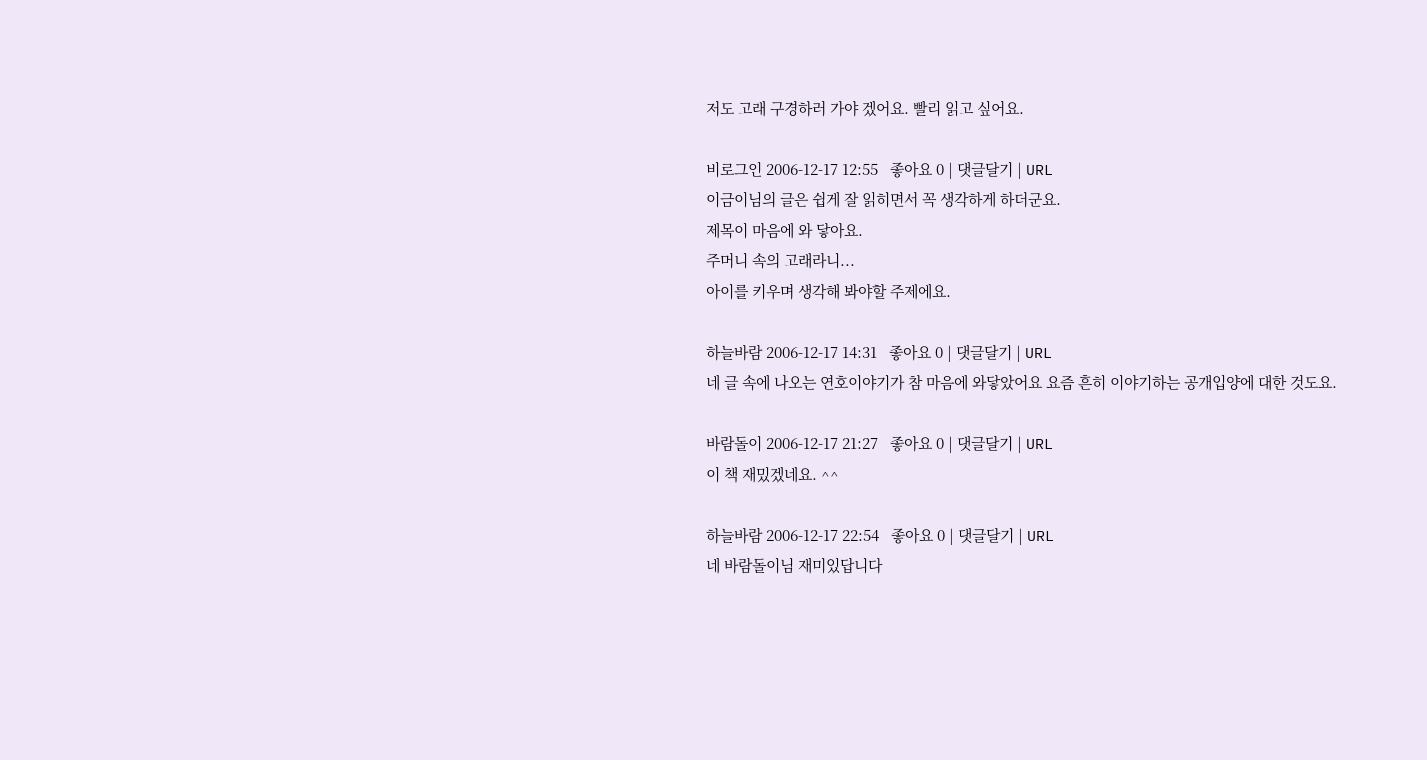저도 고래 구경하러 가야 겠어요. 빨리 읽고 싶어요.

비로그인 2006-12-17 12:55   좋아요 0 | 댓글달기 | URL
이금이님의 글은 쉽게 잘 읽히면서 꼭 생각하게 하더군요.
제목이 마음에 와 닿아요.
주머니 속의 고래라니...
아이를 키우며 생각해 봐야할 주제에요.

하늘바람 2006-12-17 14:31   좋아요 0 | 댓글달기 | URL
네 글 속에 나오는 연호이야기가 참 마음에 와닿았어요 요즘 흔히 이야기하는 공개입양에 대한 것도요.

바람돌이 2006-12-17 21:27   좋아요 0 | 댓글달기 | URL
이 책 재밌겠네요. ^^

하늘바람 2006-12-17 22:54   좋아요 0 | 댓글달기 | URL
네 바람돌이님 재미있답니다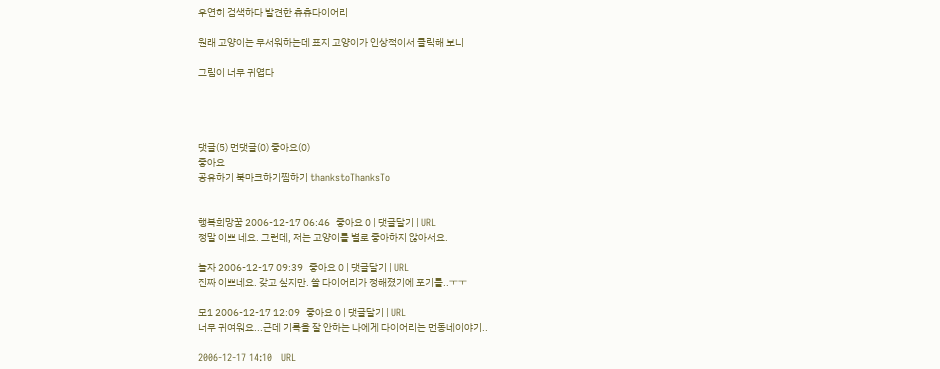우연히 검색하다 발견한 츄츄다이어리

원래 고양이는 무서워하는데 표지 고양이가 인상적이서 클릭해 보니

그림이 너무 귀엽다




댓글(5) 먼댓글(0) 좋아요(0)
좋아요
공유하기 북마크하기찜하기 thankstoThanksTo


행복희망꿈 2006-12-17 06:46   좋아요 0 | 댓글달기 | URL
정말 이쁘 네요. 그런데, 저는 고양이를 별로 좋아하지 않아서요.

놀자 2006-12-17 09:39   좋아요 0 | 댓글달기 | URL
진짜 이쁘네요. 갖고 싶지만. 쓸 다이어리가 정해졌기에 포기를..ㅜㅜ

모1 2006-12-17 12:09   좋아요 0 | 댓글달기 | URL
너무 귀여워요...근데 기록을 잘 안하는 나에게 다이어리는 먼동네이야기..

2006-12-17 14:10   URL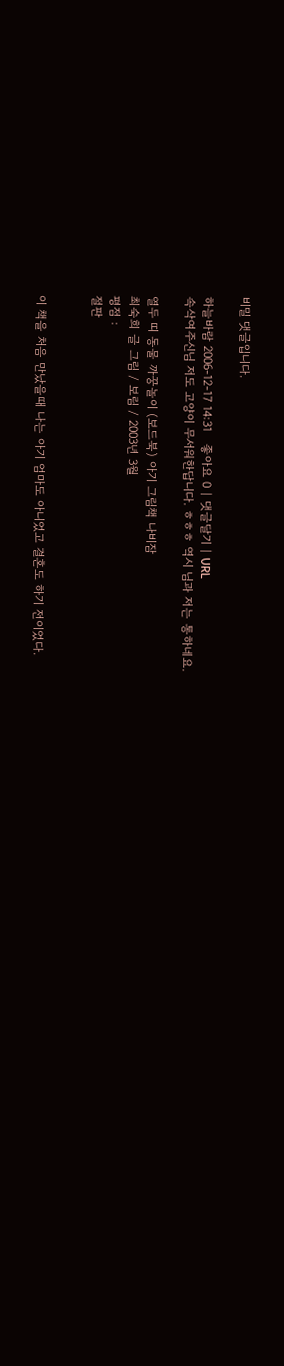비밀 댓글입니다.

하늘바람 2006-12-17 14:31   좋아요 0 | 댓글달기 | URL
속삭여주신님 저도 고양이 무서워한답니다. ㅎㅎㅎ 역시 님과 저는 통하네요.

열두 띠 동물 까꿍놀이 (보드북) 아기 그림책 나비잠
최숙희 글 그림 / 보림 / 2003년 3월
평점 :
절판


이 책을 처음 만났을때 나는 아기 엄마도 아니었고 결혼도 하기 전이었다.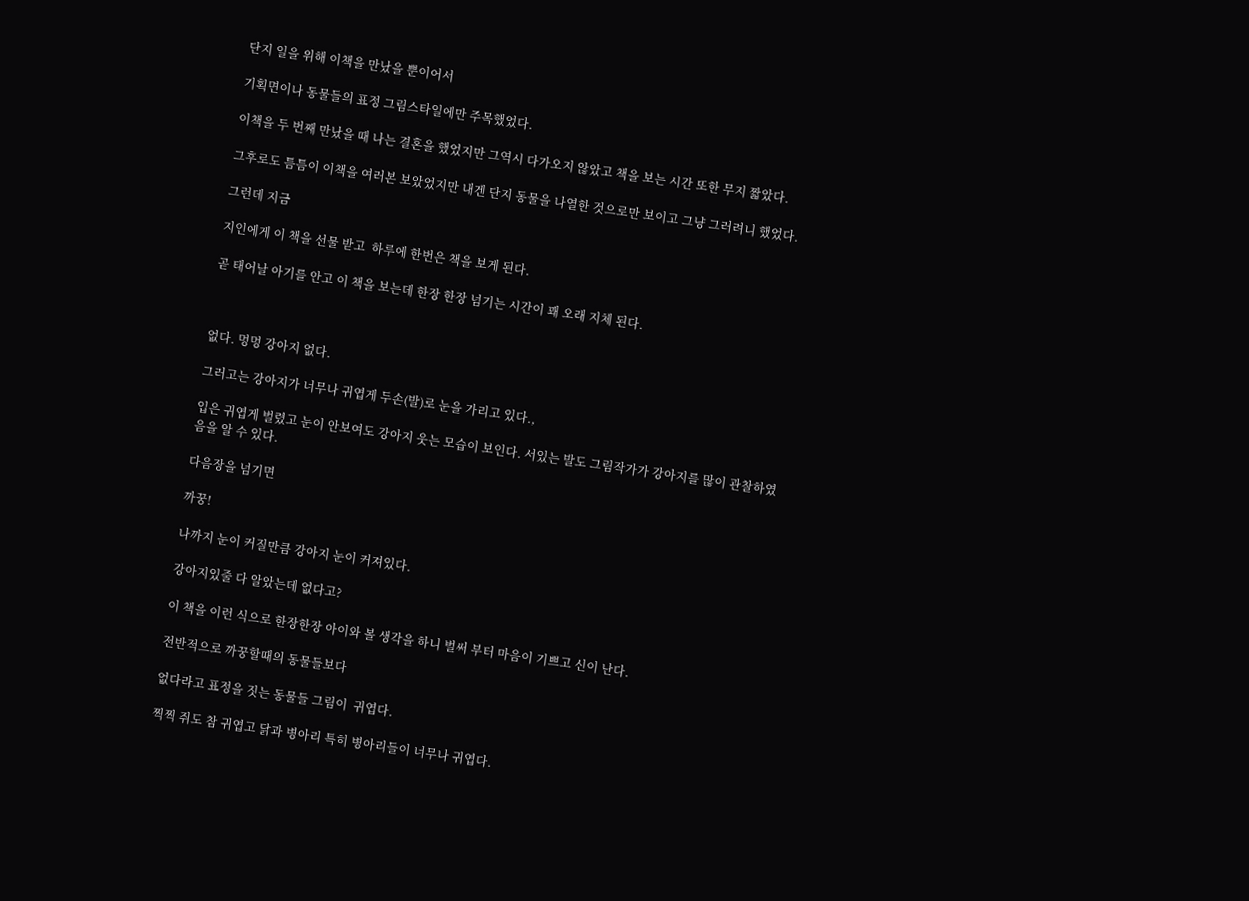단지 일을 위해 이책을 만났을 뿐이어서

기획면이나 동물들의 표정 그림스타일에만 주목했었다.

이책을 두 번째 만났을 때 나는 결혼을 했었지만 그역시 다가오지 않았고 책을 보는 시간 또한 무지 짧았다.

그후로도 틈틈이 이책을 여러본 보았었지만 내겐 단지 동물을 나열한 것으로만 보이고 그냥 그러려니 했었다.

그런데 지금

지인에게 이 책을 선물 받고  하루에 한번은 책을 보게 된다.

곧 태어날 아기를 안고 이 책을 보는데 한장 한장 넘기는 시간이 꽤 오래 지체 된다.



없다. 멍멍 강아지 없다.

그러고는 강아지가 너무나 귀엽게 두손(발)로 눈을 가리고 있다.,

입은 귀엽게 벌렸고 눈이 안보여도 강아지 웃는 모습이 보인다. 서있는 발도 그림작가가 강아지를 많이 관찰하였음을 알 수 있다.

다음장을 넘기면

까꿍!

나까지 눈이 커질만큼 강아지 눈이 커져있다.

강아지있줄 다 알았는데 없다고?

이 책을 이런 식으로 한장한장 아이와 볼 생각을 하니 벌써 부터 마음이 기쁘고 신이 난다.

전반적으로 까꿍할때의 동물들보다

없다라고 표정을 짓는 동물들 그림이  귀엽다.

찍찍 쥐도 참 귀엽고 닭과 병아리 특히 병아리들이 너무나 귀엽다.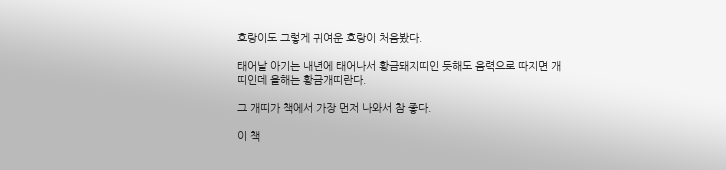호랑이도 그렇게 귀여운 호랑이 처음봤다.

태어날 아기는 내년에 태어나서 황금돼지띠인 듯해도 음력으로 따지면 개띠인데 올해는 황금개띠란다.

그 개띠가 책에서 가장 먼저 나와서 참 좋다.

이 책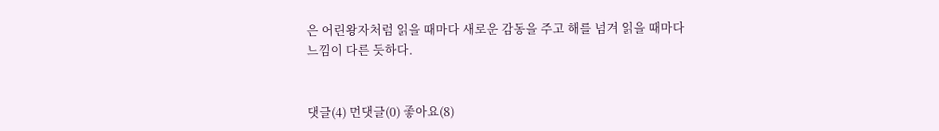은 어린왕자처럼 읽을 때마다 새로운 감동을 주고 해를 넘겨 읽을 때마다 느낌이 다른 듯하다.


댓글(4) 먼댓글(0) 좋아요(8)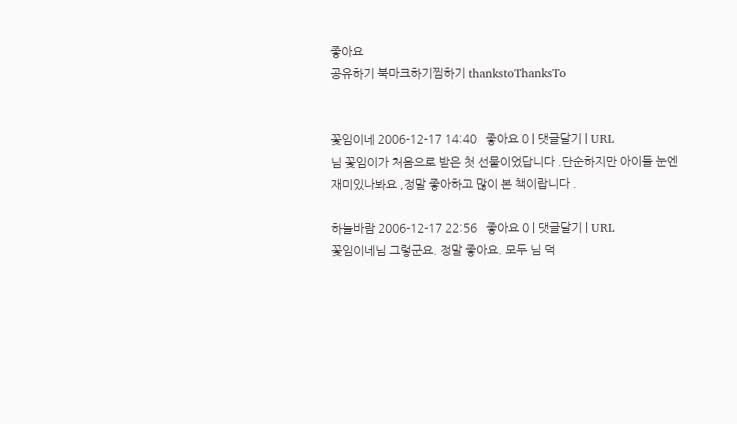좋아요
공유하기 북마크하기찜하기 thankstoThanksTo


꽃임이네 2006-12-17 14:40   좋아요 0 | 댓글달기 | URL
님 꽃임이가 처음으로 받은 첫 선물이었답니다 .단순하지만 아이들 눈엔 재미있나봐요 ,정말 좋아하고 많이 본 책이랍니다 .

하늘바람 2006-12-17 22:56   좋아요 0 | 댓글달기 | URL
꽃임이네님 그렇군요. 정말 좋아요. 모두 님 덕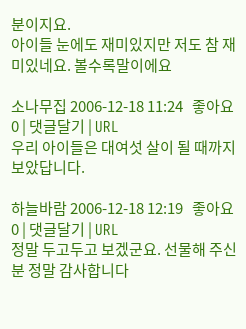분이지요.
아이들 눈에도 재미있지만 저도 참 재미있네요. 볼수록말이에요

소나무집 2006-12-18 11:24   좋아요 0 | 댓글달기 | URL
우리 아이들은 대여섯 살이 될 때까지 보았답니다.

하늘바람 2006-12-18 12:19   좋아요 0 | 댓글달기 | URL
정말 두고두고 보겠군요. 선물해 주신분 정말 감사합니다